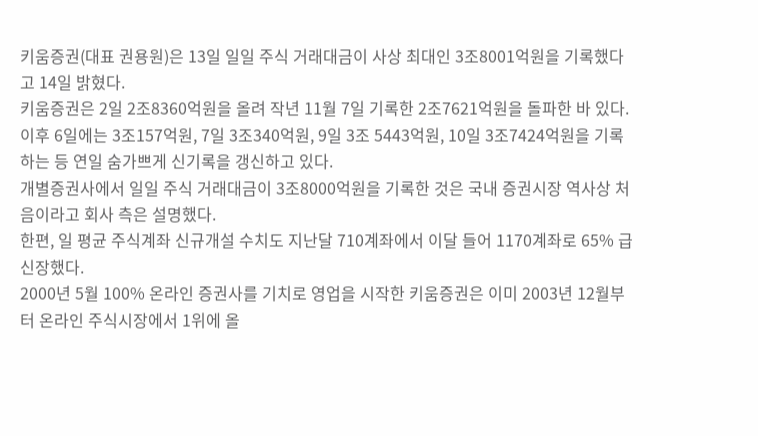키움증권(대표 권용원)은 13일 일일 주식 거래대금이 사상 최대인 3조8001억원을 기록했다고 14일 밝혔다.
키움증권은 2일 2조8360억원을 올려 작년 11월 7일 기록한 2조7621억원을 돌파한 바 있다. 이후 6일에는 3조157억원, 7일 3조340억원, 9일 3조 5443억원, 10일 3조7424억원을 기록하는 등 연일 숨가쁘게 신기록을 갱신하고 있다.
개별증권사에서 일일 주식 거래대금이 3조8000억원을 기록한 것은 국내 증권시장 역사상 처음이라고 회사 측은 설명했다.
한편, 일 평균 주식계좌 신규개설 수치도 지난달 710계좌에서 이달 들어 1170계좌로 65% 급신장했다.
2000년 5월 100% 온라인 증권사를 기치로 영업을 시작한 키움증권은 이미 2003년 12월부터 온라인 주식시장에서 1위에 올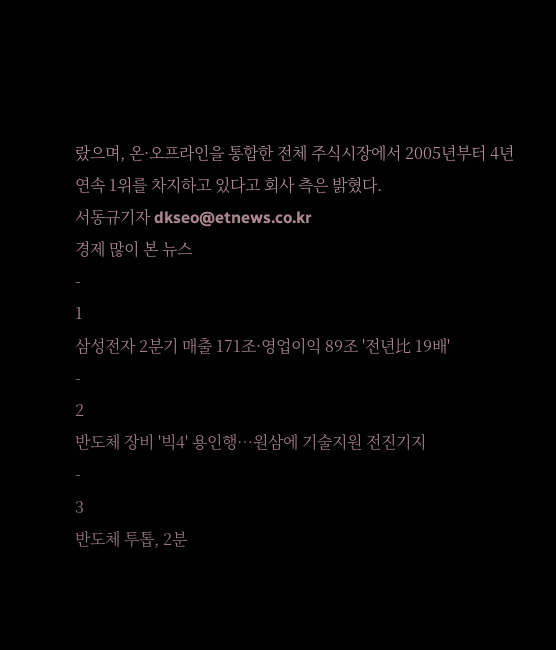랐으며, 온·오프라인을 통합한 전체 주식시장에서 2005년부터 4년 연속 1위를 차지하고 있다고 회사 측은 밝혔다.
서동규기자 dkseo@etnews.co.kr
경제 많이 본 뉴스
-
1
삼성전자 2분기 매출 171조·영업이익 89조 '전년比 19배'
-
2
반도체 장비 '빅4' 용인행…원삼에 기술지원 전진기지
-
3
반도체 투톱, 2분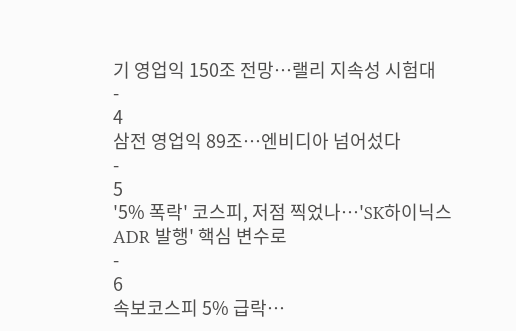기 영업익 150조 전망…랠리 지속성 시험대
-
4
삼전 영업익 89조…엔비디아 넘어섰다
-
5
'5% 폭락' 코스피, 저점 찍었나…'SK하이닉스 ADR 발행' 핵심 변수로
-
6
속보코스피 5% 급락…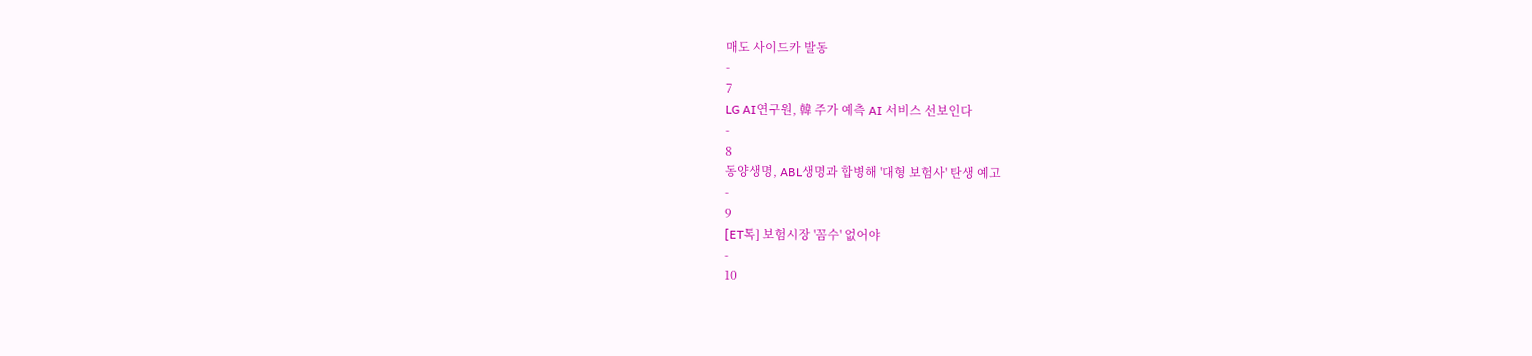매도 사이드카 발동
-
7
LG AI연구원, 韓 주가 예측 AI 서비스 선보인다
-
8
동양생명, ABL생명과 합병해 '대형 보험사' 탄생 예고
-
9
[ET톡] 보험시장 '꼼수' 없어야
-
10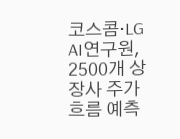코스콤·LG AI연구원, 2500개 상장사 주가 흐름 예측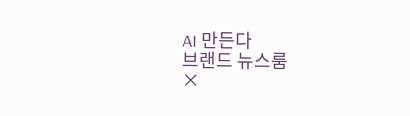AI 만든다
브랜드 뉴스룸
×